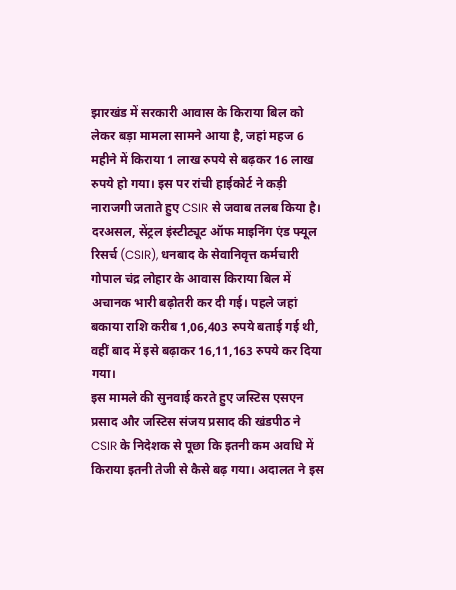झारखंड में सरकारी आवास के किराया बिल को लेकर बड़ा मामला सामने आया है, जहां महज 6 महीने में किराया 1 लाख रुपये से बढ़कर 16 लाख रुपये हो गया। इस पर रांची हाईकोर्ट ने कड़ी नाराजगी जताते हुए CSIR से जवाब तलब किया है।
दरअसल, सेंट्रल इंस्टीट्यूट ऑफ माइनिंग एंड फ्यूल रिसर्च (CSIR), धनबाद के सेवानिवृत्त कर्मचारी गोपाल चंद्र लोहार के आवास किराया बिल में अचानक भारी बढ़ोतरी कर दी गई। पहले जहां बकाया राशि करीब 1,06,403 रुपये बताई गई थी, वहीं बाद में इसे बढ़ाकर 16,11,163 रुपये कर दिया गया।
इस मामले की सुनवाई करते हुए जस्टिस एसएन प्रसाद और जस्टिस संजय प्रसाद की खंडपीठ ने CSIR के निदेशक से पूछा कि इतनी कम अवधि में किराया इतनी तेजी से कैसे बढ़ गया। अदालत ने इस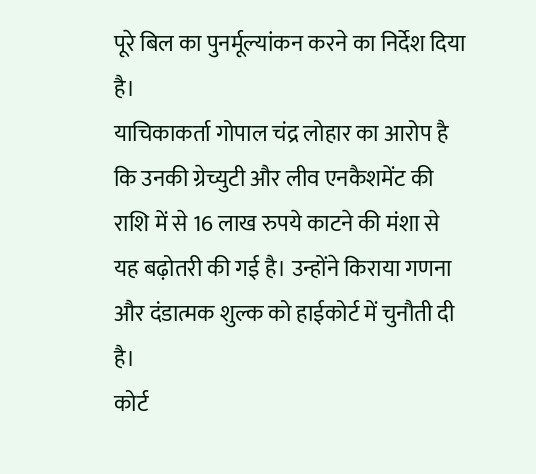पूरे बिल का पुनर्मूल्यांकन करने का निर्देश दिया है।
याचिकाकर्ता गोपाल चंद्र लोहार का आरोप है कि उनकी ग्रेच्युटी और लीव एनकैशमेंट की राशि में से 16 लाख रुपये काटने की मंशा से यह बढ़ोतरी की गई है। उन्होंने किराया गणना और दंडात्मक शुल्क को हाईकोर्ट में चुनौती दी है।
कोर्ट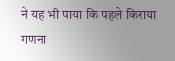ने यह भी पाया कि पहले किराया गणना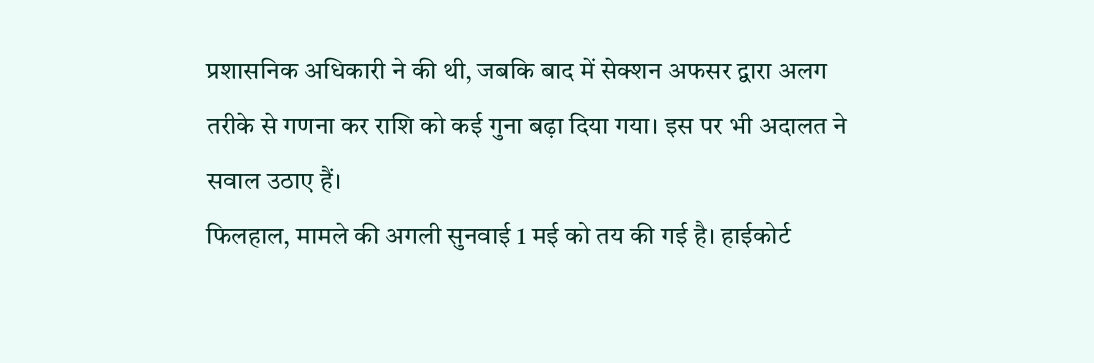प्रशासनिक अधिकारी ने की थी, जबकि बाद में सेक्शन अफसर द्वारा अलग तरीके से गणना कर राशि को कई गुना बढ़ा दिया गया। इस पर भी अदालत ने सवाल उठाए हैं।
फिलहाल, मामले की अगली सुनवाई 1 मई को तय की गई है। हाईकोर्ट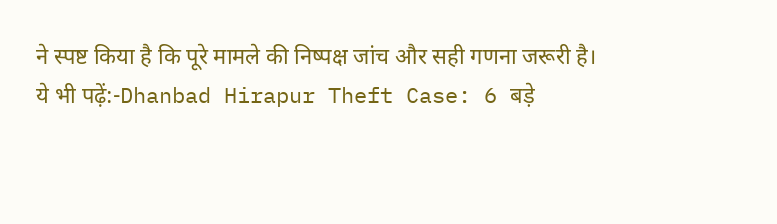ने स्पष्ट किया है कि पूरे मामले की निष्पक्ष जांच और सही गणना जरूरी है।
ये भी पढ़ें:-Dhanbad Hirapur Theft Case: 6 बड़े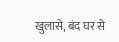खुलासे, बंद घर से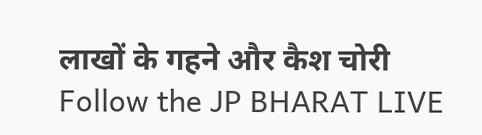लाखों के गहने और कैश चोरी
Follow the JP BHARAT LIVE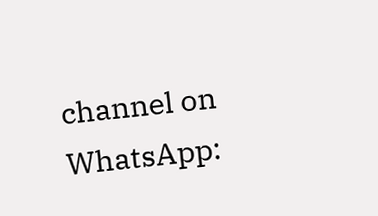channel on WhatsApp: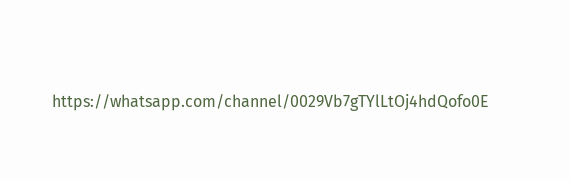https://whatsapp.com/channel/0029Vb7gTYlLtOj4hdQofo0E